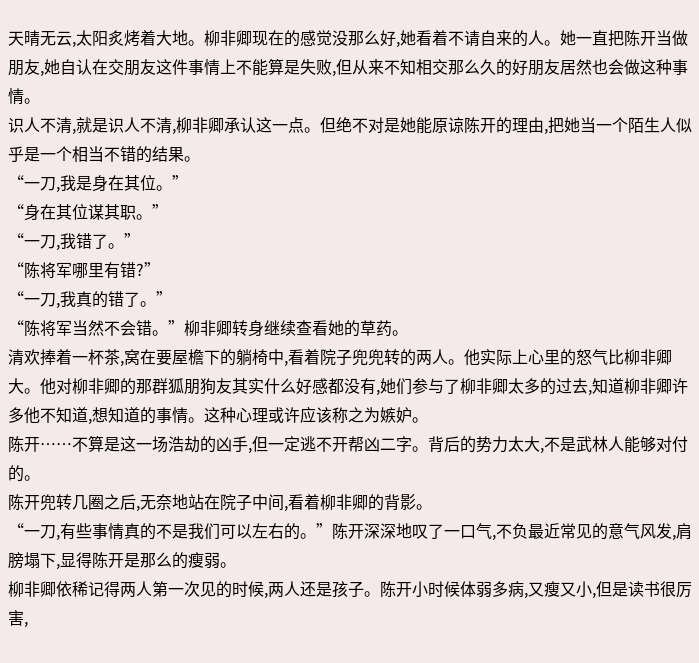天晴无云,太阳炙烤着大地。柳非卿现在的感觉没那么好,她看着不请自来的人。她一直把陈开当做朋友,她自认在交朋友这件事情上不能算是失败,但从来不知相交那么久的好朋友居然也会做这种事情。
识人不清,就是识人不清,柳非卿承认这一点。但绝不对是她能原谅陈开的理由,把她当一个陌生人似乎是一个相当不错的结果。
“一刀,我是身在其位。”
“身在其位谋其职。”
“一刀,我错了。”
“陈将军哪里有错?”
“一刀,我真的错了。”
“陈将军当然不会错。”柳非卿转身继续查看她的草药。
清欢捧着一杯茶,窝在要屋檐下的躺椅中,看着院子兜兜转的两人。他实际上心里的怒气比柳非卿大。他对柳非卿的那群狐朋狗友其实什么好感都没有,她们参与了柳非卿太多的过去,知道柳非卿许多他不知道,想知道的事情。这种心理或许应该称之为嫉妒。
陈开……不算是这一场浩劫的凶手,但一定逃不开帮凶二字。背后的势力太大,不是武林人能够对付的。
陈开兜转几圈之后,无奈地站在院子中间,看着柳非卿的背影。
“一刀,有些事情真的不是我们可以左右的。”陈开深深地叹了一口气,不负最近常见的意气风发,肩膀塌下,显得陈开是那么的瘦弱。
柳非卿依稀记得两人第一次见的时候,两人还是孩子。陈开小时候体弱多病,又瘦又小,但是读书很厉害,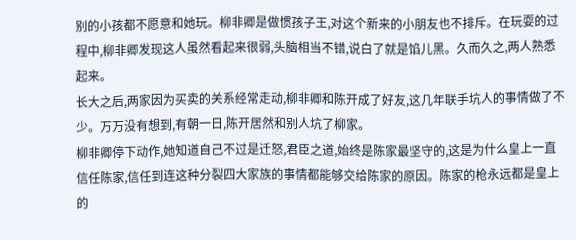别的小孩都不愿意和她玩。柳非卿是做惯孩子王,对这个新来的小朋友也不排斥。在玩耍的过程中,柳非卿发现这人虽然看起来很弱,头脑相当不错,说白了就是馅儿黑。久而久之,两人熟悉起来。
长大之后,两家因为买卖的关系经常走动,柳非卿和陈开成了好友,这几年联手坑人的事情做了不少。万万没有想到,有朝一日,陈开居然和别人坑了柳家。
柳非卿停下动作,她知道自己不过是迁怒,君臣之道,始终是陈家最坚守的,这是为什么皇上一直信任陈家,信任到连这种分裂四大家族的事情都能够交给陈家的原因。陈家的枪永远都是皇上的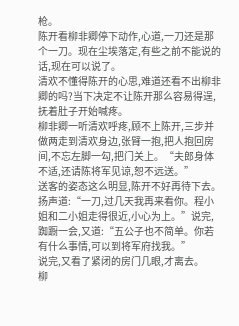枪。
陈开看柳非卿停下动作,心道,一刀还是那个一刀。现在尘埃落定,有些之前不能说的话,现在可以说了。
清欢不懂得陈开的心思,难道还看不出柳非卿的吗?当下决定不让陈开那么容易得逞,抚着肚子开始喊疼。
柳非卿一听清欢呼疼,顾不上陈开,三步并做两走到清欢身边,张臂一抱,把人抱回房间,不忘左脚一勾,把门关上。“夫郎身体不适,还请陈将军见谅,恕不远送。”
送客的姿态这么明显,陈开不好再待下去。扬声道:“一刀,过几天我再来看你。程小姐和二小姐走得很近,小心为上。”说完,踟蹰一会,又道:“五公子也不简单。你若有什么事情,可以到将军府找我。”
说完,又看了紧闭的房门几眼,才离去。
柳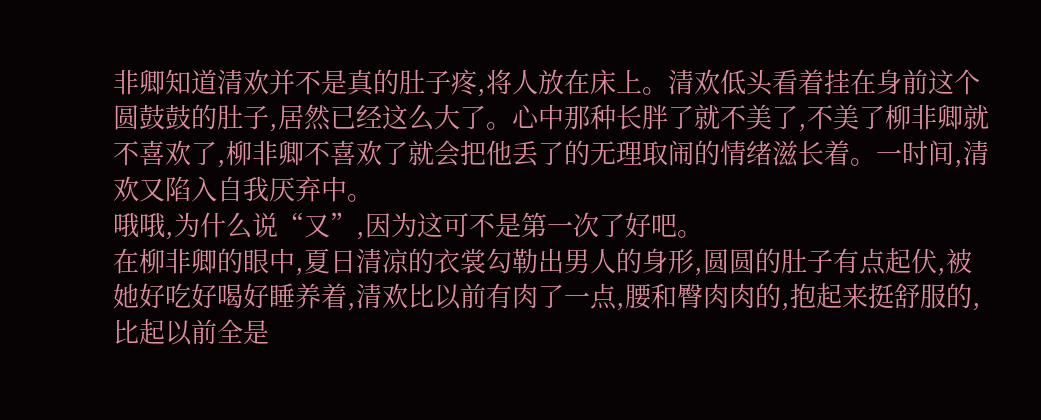非卿知道清欢并不是真的肚子疼,将人放在床上。清欢低头看着挂在身前这个圆鼓鼓的肚子,居然已经这么大了。心中那种长胖了就不美了,不美了柳非卿就不喜欢了,柳非卿不喜欢了就会把他丢了的无理取闹的情绪滋长着。一时间,清欢又陷入自我厌弃中。
哦哦,为什么说“又”,因为这可不是第一次了好吧。
在柳非卿的眼中,夏日清凉的衣裳勾勒出男人的身形,圆圆的肚子有点起伏,被她好吃好喝好睡养着,清欢比以前有肉了一点,腰和臀肉肉的,抱起来挺舒服的,比起以前全是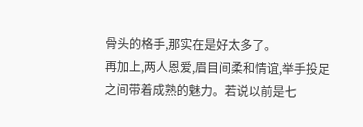骨头的格手,那实在是好太多了。
再加上,两人恩爱,眉目间柔和情谊,举手投足之间带着成熟的魅力。若说以前是七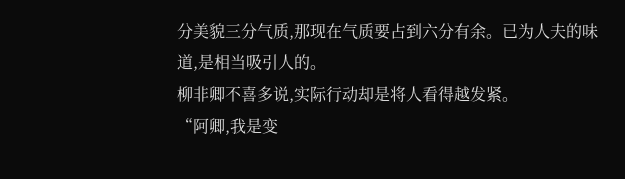分美貌三分气质,那现在气质要占到六分有余。已为人夫的味道,是相当吸引人的。
柳非卿不喜多说,实际行动却是将人看得越发紧。
“阿卿,我是变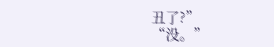丑了?”
“没。”